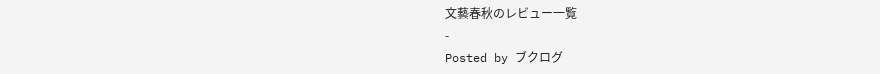文藝春秋のレビュー一覧
-
Posted by ブクログ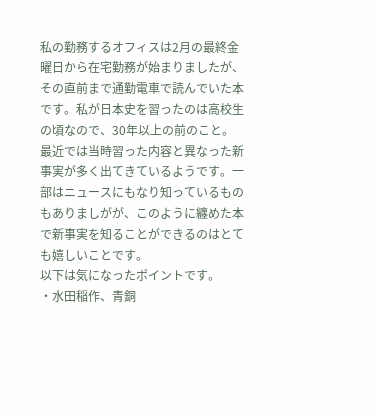私の勤務するオフィスは2月の最終金曜日から在宅勤務が始まりましたが、その直前まで通勤電車で読んでいた本です。私が日本史を習ったのは高校生の頃なので、30年以上の前のこと。
最近では当時習った内容と異なった新事実が多く出てきているようです。一部はニュースにもなり知っているものもありましがが、このように纏めた本で新事実を知ることができるのはとても嬉しいことです。
以下は気になったポイントです。
・水田稲作、青銅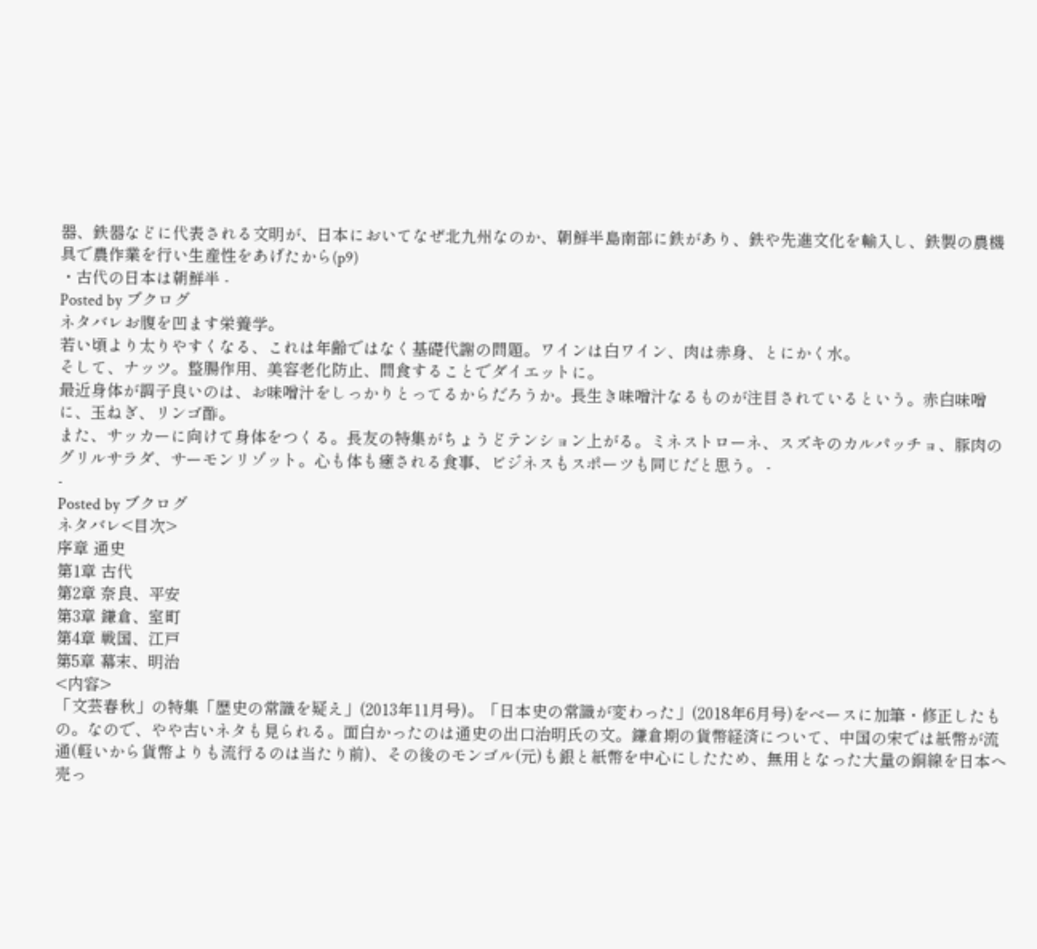器、鉄器などに代表される文明が、日本においてなぜ北九州なのか、朝鮮半島南部に鉄があり、鉄や先進文化を輸入し、鉄製の農機具で農作業を行い生産性をあげたから(p9)
・古代の日本は朝鮮半 -
Posted by ブクログ
ネタバレお腹を凹ます栄養学。
若い頃より太りやすくなる、これは年齢ではなく基礎代謝の問題。ワインは白ワイン、肉は赤身、とにかく水。
そして、ナッツ。整腸作用、美容老化防止、間食することでダイエットに。
最近身体が調子良いのは、お味噌汁をしっかりとってるからだろうか。長生き味噌汁なるものが注目されているという。赤白味噌に、玉ねぎ、リンゴ酢。
また、サッカーに向けて身体をつくる。長友の特集がちょうどテンション上がる。ミネストローネ、スズキのカルパッチョ、豚肉のグリルサラダ、サーモンリゾット。心も体も癒される食事、ビジネスもスポーツも同じだと思う。 -
-
Posted by ブクログ
ネタバレ<目次>
序章 通史
第1章 古代
第2章 奈良、平安
第3章 鎌倉、室町
第4章 戦国、江戸
第5章 幕末、明治
<内容>
「文芸春秋」の特集「歴史の常識を疑え」(2013年11月号)。「日本史の常識が変わった」(2018年6月号)をベースに加筆・修正したもの。なので、やや古いネタも見られる。面白かったのは通史の出口治明氏の文。鎌倉期の貨幣経済について、中国の宋では紙幣が流通(軽いから貨幣よりも流行るのは当たり前)、その後のモンゴル(元)も銀と紙幣を中心にしたため、無用となった大量の銅線を日本へ売っ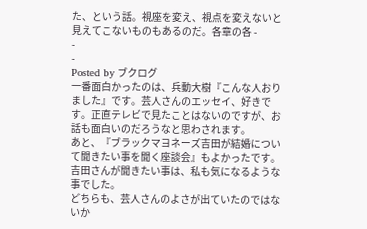た、という話。視座を変え、視点を変えないと見えてこないものもあるのだ。各章の各 -
-
-
Posted by ブクログ
一番面白かったのは、兵動大樹『こんな人おりました』です。芸人さんのエッセイ、好きです。正直テレビで見たことはないのですが、お話も面白いのだろうなと思わされます。
あと、『ブラックマヨネーズ吉田が結婚について聞きたい事を聞く座談会』もよかったです。吉田さんが聞きたい事は、私も気になるような事でした。
どちらも、芸人さんのよさが出ていたのではないか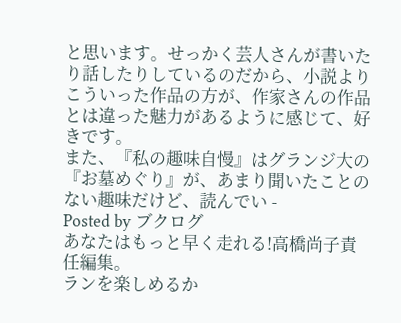と思います。せっかく芸人さんが書いたり話したりしているのだから、小説よりこういった作品の方が、作家さんの作品とは違った魅力があるように感じて、好きです。
また、『私の趣味自慢』はグランジ大の『お墓めぐり』が、あまり聞いたことのない趣味だけど、読んでい -
Posted by ブクログ
あなたはもっと早く走れる!高橋尚子責任編集。
ランを楽しめるか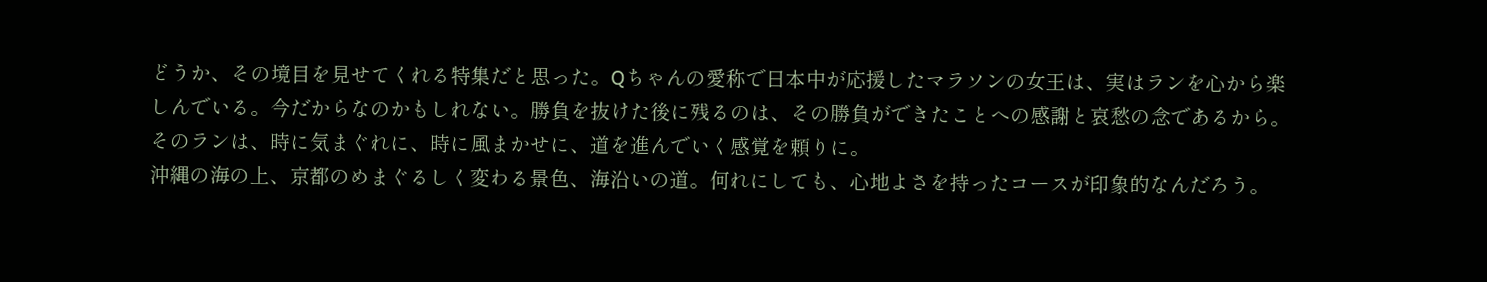どうか、その境目を見せてくれる特集だと思った。Qちゃんの愛称で日本中が応援したマラソンの女王は、実はランを心から楽しんでいる。今だからなのかもしれない。勝負を抜けた後に残るのは、その勝負ができたことへの感謝と哀愁の念であるから。そのランは、時に気まぐれに、時に風まかせに、道を進んでいく感覚を頼りに。
沖縄の海の上、京都のめまぐるしく変わる景色、海沿いの道。何れにしても、心地よさを持ったコースが印象的なんだろう。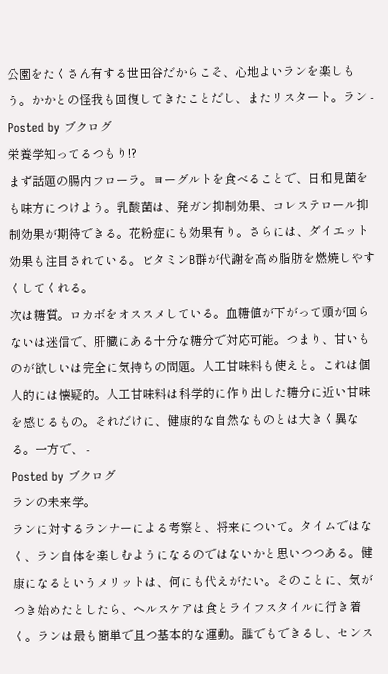公園をたくさん有する世田谷だからこそ、心地よいランを楽しもう。かかとの怪我も回復してきたことだし、またリスタート。ラン -
Posted by ブクログ
栄養学知ってるつもり!?
まず話題の腸内フローラ。ヨーグルトを食べることで、日和見菌をも味方につけよう。乳酸菌は、発ガン抑制効果、コレステロール抑制効果が期待できる。花粉症にも効果有り。さらには、ダイエット効果も注目されている。ビタミンB群が代謝を高め脂肪を燃焼しやすくしてくれる。
次は糖質。ロカボをオススメしている。血糖値が下がって頭が回らないは迷信で、肝臓にある十分な糖分で対応可能。つまり、甘いものが欲しいは完全に気持ちの問題。人工甘味料も使えと。これは個人的には懐疑的。人工甘味料は科学的に作り出した糖分に近い甘味を感じるもの。それだけに、健康的な自然なものとは大きく異なる。一方で、 -
Posted by ブクログ
ランの未来学。
ランに対するランナーによる考察と、将来について。タイムではなく、ラン自体を楽しむようになるのではないかと思いつつある。健康になるというメリットは、何にも代えがたい。そのことに、気がつき始めたとしたら、ヘルスケアは食とライフスタイルに行き着く。ランは最も簡単で且つ基本的な運動。誰でもできるし、センス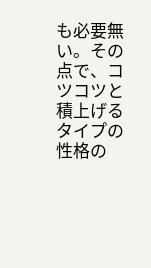も必要無い。その点で、コツコツと積上げるタイプの性格の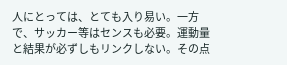人にとっては、とても入り易い。一方で、サッカー等はセンスも必要。運動量と結果が必ずしもリンクしない。その点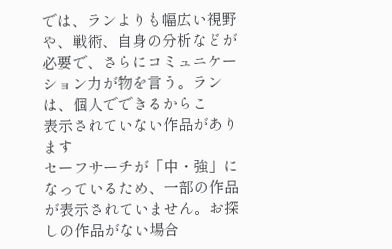では、ランよりも幅広い視野や、戦術、自身の分析などが必要で、さらにコミュニケーション力が物を言う。ランは、個人でできるからこ
表示されていない作品があります
セーフサーチが「中・強」になっているため、一部の作品が表示されていません。お探しの作品がない場合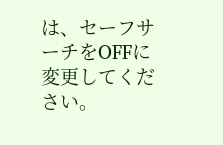は、セーフサーチをOFFに変更してください。